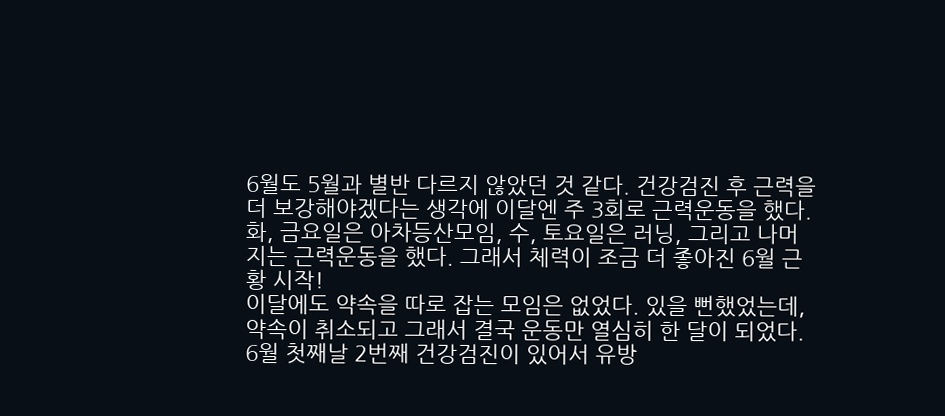6월도 5월과 별반 다르지 않았던 것 같다. 건강검진 후 근력을 더 보강해야겠다는 생각에 이달엔 주 3회로 근력운동을 했다. 화, 금요일은 아차등산모임, 수, 토요일은 러닝, 그리고 나머지는 근력운동을 했다. 그래서 체력이 조금 더 좋아진 6월 근황 시작!
이달에도 약속을 따로 잡는 모임은 없었다. 있을 뻔했었는데, 약속이 취소되고 그래서 결국 운동만 열심히 한 달이 되었다. 6월 첫째날 2번째 건강검진이 있어서 유방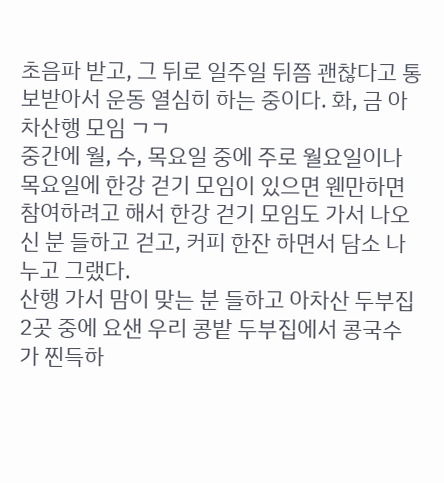초음파 받고, 그 뒤로 일주일 뒤쯤 괜찮다고 통보받아서 운동 열심히 하는 중이다. 화, 금 아차산행 모임 ㄱㄱ
중간에 월, 수, 목요일 중에 주로 월요일이나 목요일에 한강 걷기 모임이 있으면 웬만하면 참여하려고 해서 한강 걷기 모임도 가서 나오신 분 들하고 걷고, 커피 한잔 하면서 담소 나누고 그랬다.
산행 가서 맘이 맞는 분 들하고 아차산 두부집 2곳 중에 요샌 우리 콩밭 두부집에서 콩국수가 찐득하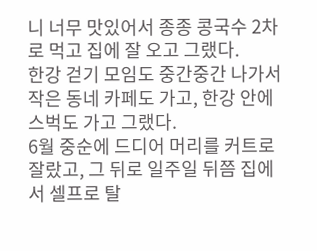니 너무 맛있어서 종종 콩국수 2차로 먹고 집에 잘 오고 그랬다.
한강 걷기 모임도 중간중간 나가서 작은 동네 카페도 가고, 한강 안에 스벅도 가고 그랬다.
6월 중순에 드디어 머리를 커트로 잘랐고, 그 뒤로 일주일 뒤쯤 집에서 셀프로 탈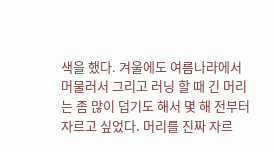색을 했다. 겨울에도 여름나라에서 머물러서 그리고 러닝 할 때 긴 머리는 좀 많이 덥기도 해서 몇 해 전부터 자르고 싶었다. 머리를 진짜 자르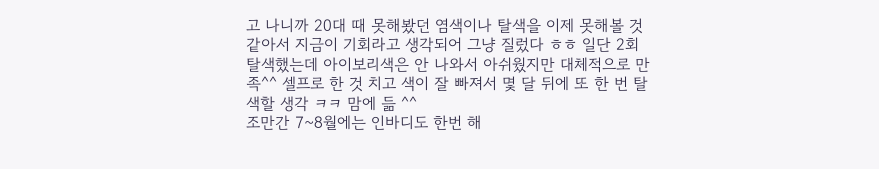고 나니까 20대 때 못해봤던 염색이나 탈색을 이제 못해볼 것 같아서 지금이 기회라고 생각되어 그냥 질렀다 ㅎㅎ 일단 2회 탈색했는데 아이보리색은 안 나와서 아쉬웠지만 대체적으로 만족^^ 셀프로 한 것 치고 색이 잘 빠져서 몇 달 뒤에 또 한 번 탈색할 생각 ㅋㅋ 맘에 듦 ^^
조만간 7~8월에는 인바디도 한번 해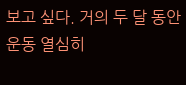보고 싶다. 거의 두 달 동안 운동 열심히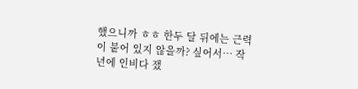했으니까 ㅎㅎ 한두 달 뒤에는 근력이 붙어 있지 않을까? 싶어서… 작년에 인비다 쟀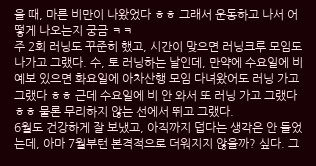을 때, 마른 비만이 나왔었다 ㅎㅎ 그래서 운동하고 나서 어떻게 나오는지 궁금 ㅋㅋ
주 2회 러닝도 꾸준히 했고, 시간이 맞으면 러닝크루 모임도 나가고 그랬다. 수, 토 러닝하는 날인데, 만약에 수요일에 비예보 있으면 화요일에 아차산행 모임 다녀왔어도 러닝 가고 그랬다 ㅎㅎ 근데 수요일에 비 안 와서 또 러닝 가고 그랬다 ㅎㅎ 물론 무리하지 않는 선에서 뛰고 그랬다.
6월도 건강하게 잘 보냈고, 아직까지 덥다는 생각은 안 들었는데, 아마 7월부턴 본격적으로 더워지지 않을까? 싶다. 그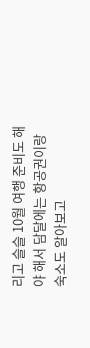리고 슬슬 10월 여행 준비도 해야 해서 담달에는 항공권이랑 숙소도 알아보고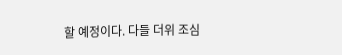할 예정이다. 다들 더위 조심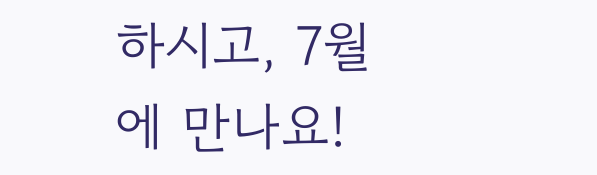하시고, 7월에 만나요!